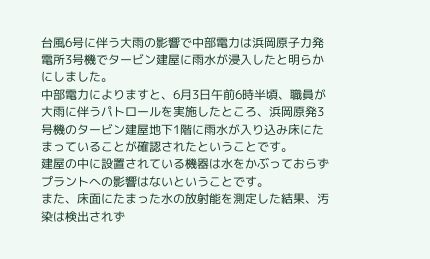台風6号に伴う大雨の影響で中部電力は浜岡原子力発電所3号機でタービン建屋に雨水が浸入したと明らかにしました。
中部電力によりますと、6月3日午前6時半頃、職員が大雨に伴うパトロールを実施したところ、浜岡原発3号機のタービン建屋地下1階に雨水が入り込み床にたまっていることが確認されたということです。
建屋の中に設置されている機器は水をかぶっておらずプラントへの影響はないということです。
また、床面にたまった水の放射能を測定した結果、汚染は検出されず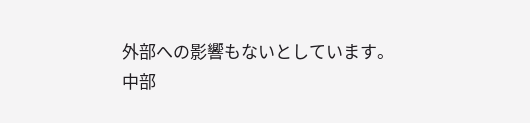外部への影響もないとしています。
中部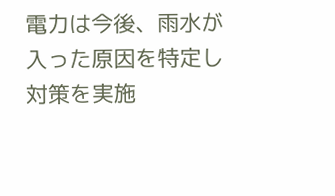電力は今後、雨水が入った原因を特定し対策を実施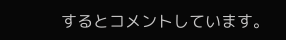するとコメントしています。